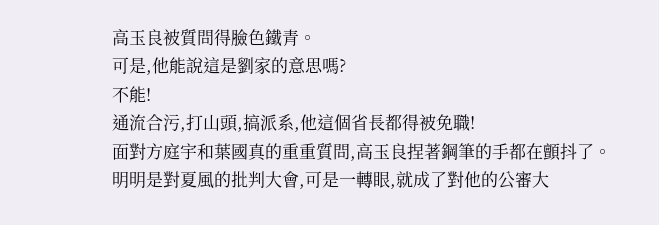高玉良被質問得臉色鐵青。
可是,他能說這是劉家的意思嗎?
不能!
通流合污,打山頭,搞派系,他這個省長都得被免職!
面對方庭宇和葉國真的重重質問,高玉良捏著鋼筆的手都在顫抖了。
明明是對夏風的批判大會,可是一轉眼,就成了對他的公審大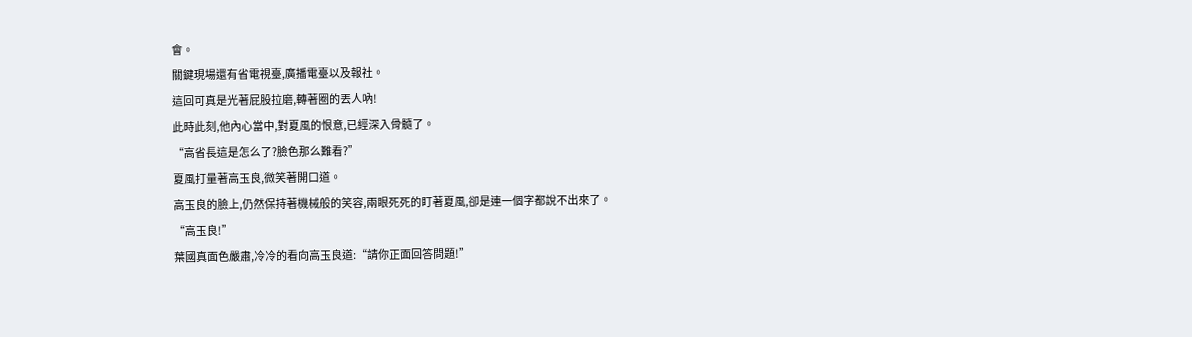會。
關鍵現場還有省電視臺,廣播電臺以及報社。
這回可真是光著屁股拉磨,轉著圈的丟人吶!
此時此刻,他內心當中,對夏風的恨意,已經深入骨髓了。
“高省長這是怎么了?臉色那么難看?”
夏風打量著高玉良,微笑著開口道。
高玉良的臉上,仍然保持著機械般的笑容,兩眼死死的盯著夏風,卻是連一個字都說不出來了。
“高玉良!”
葉國真面色嚴肅,冷冷的看向高玉良道:“請你正面回答問題!”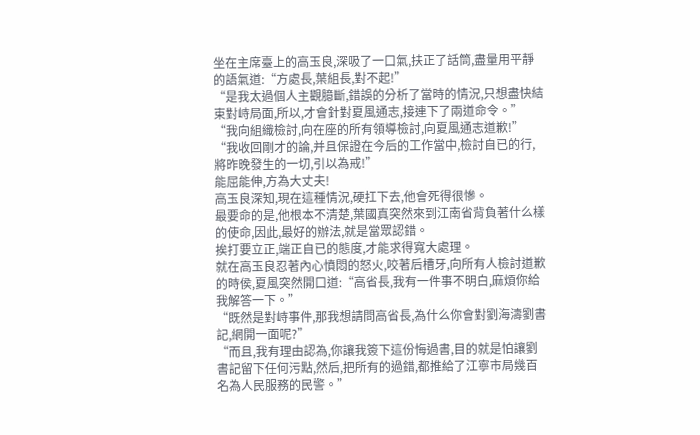坐在主席臺上的高玉良,深吸了一口氣,扶正了話筒,盡量用平靜的語氣道:“方處長,葉組長,對不起!”
“是我太過個人主觀臆斷,錯誤的分析了當時的情況,只想盡快結束對峙局面,所以,才會針對夏風通志,接連下了兩道命令。”
“我向組織檢討,向在座的所有領導檢討,向夏風通志道歉!”
“我收回剛才的論,并且保證在今后的工作當中,檢討自已的行,將昨晚發生的一切,引以為戒!”
能屈能伸,方為大丈夫!
高玉良深知,現在這種情況,硬扛下去,他會死得很慘。
最要命的是,他根本不清楚,葉國真突然來到江南省背負著什么樣的使命,因此,最好的辦法,就是當眾認錯。
挨打要立正,端正自已的態度,才能求得寬大處理。
就在高玉良忍著內心憤悶的怒火,咬著后槽牙,向所有人檢討道歉的時侯,夏風突然開口道:“高省長,我有一件事不明白,麻煩你給我解答一下。”
“既然是對峙事件,那我想請問高省長,為什么你會對劉海濤劉書記,網開一面呢?”
“而且,我有理由認為,你讓我簽下這份悔過書,目的就是怕讓劉書記留下任何污點,然后,把所有的過錯,都推給了江寧市局幾百名為人民服務的民警。”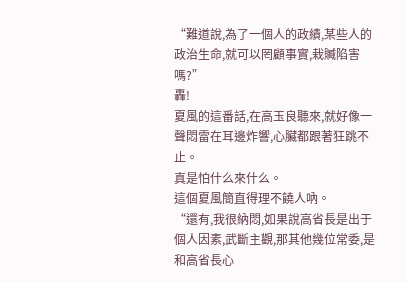“難道說,為了一個人的政績,某些人的政治生命,就可以罔顧事實,栽贓陷害嗎?”
轟!
夏風的這番話,在高玉良聽來,就好像一聲悶雷在耳邊炸響,心臟都跟著狂跳不止。
真是怕什么來什么。
這個夏風簡直得理不饒人吶。
“還有,我很納悶,如果說高省長是出于個人因素,武斷主觀,那其他幾位常委,是和高省長心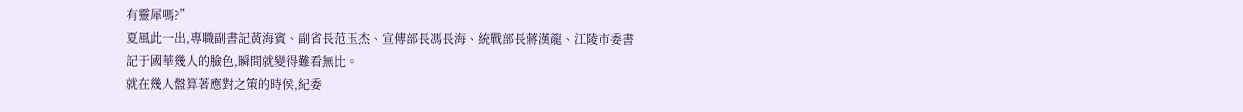有靈犀嗎?”
夏風此一出,專職副書記黃海賓、副省長范玉杰、宣傳部長馮長海、統戰部長蔣漢龍、江陵市委書記于國華幾人的臉色,瞬間就變得難看無比。
就在幾人盤算著應對之策的時侯,紀委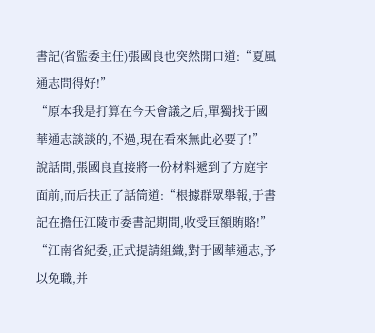書記(省監委主任)張國良也突然開口道:“夏風通志問得好!”
“原本我是打算在今天會議之后,單獨找于國華通志談談的,不過,現在看來無此必要了!”
說話間,張國良直接將一份材料遞到了方庭宇面前,而后扶正了話筒道:“根據群眾舉報,于書記在擔任江陵市委書記期間,收受巨額賄賂!”
“江南省紀委,正式提請組織,對于國華通志,予以免職,并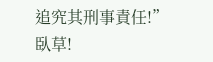追究其刑事責任!”
臥草!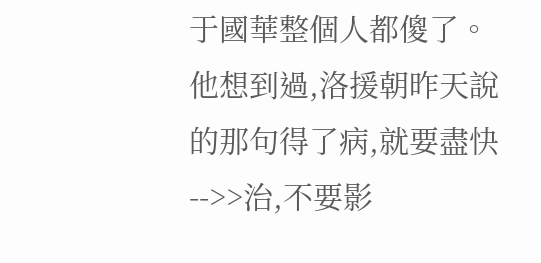于國華整個人都傻了。
他想到過,洛援朝昨天說的那句得了病,就要盡快-->>治,不要影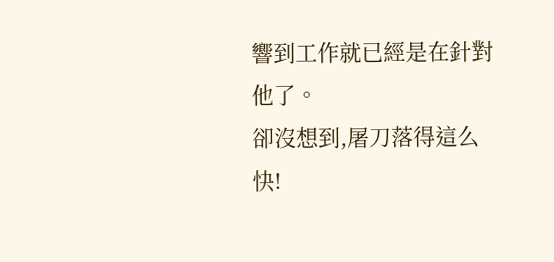響到工作就已經是在針對他了。
卻沒想到,屠刀落得這么快!